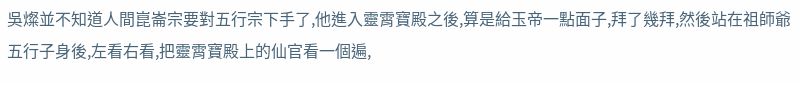吳燦並不知道人間崑崙宗要對五行宗下手了,他進入靈霄寶殿之後,算是給玉帝一點面子,拜了幾拜,然後站在祖師爺五行子身後,左看右看,把靈霄寶殿上的仙官看一個遍,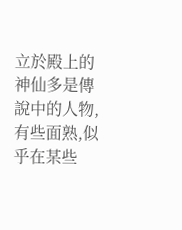立於殿上的神仙多是傳說中的人物,有些面熟,似乎在某些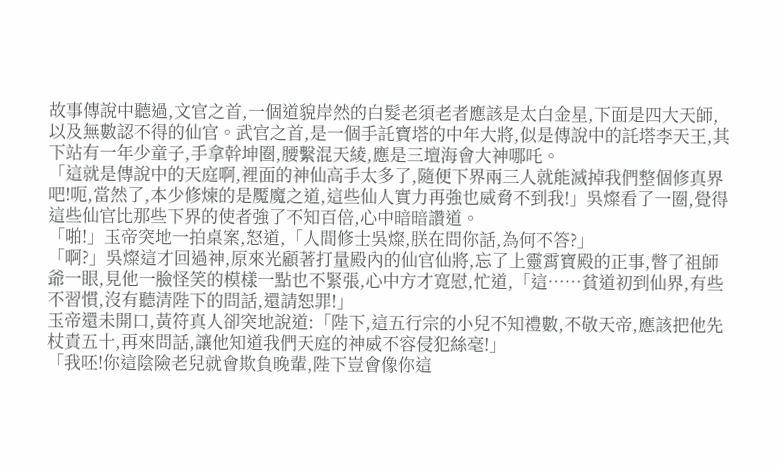故事傳說中聽過,文官之首,一個道貌岸然的白髮老須老者應該是太白金星,下面是四大天師,以及無數認不得的仙官。武官之首,是一個手託寶塔的中年大將,似是傳說中的託塔李天王,其下站有一年少童子,手拿幹坤圈,腰繫混天綾,應是三壇海會大神哪吒。
「這就是傳說中的天庭啊,裡面的神仙高手太多了,隨便下界兩三人就能滅掉我們整個修真界吧!呃,當然了,本少修煉的是魘魔之道,這些仙人實力再強也威脅不到我!」吳燦看了一圈,覺得這些仙官比那些下界的使者強了不知百倍,心中暗暗讚道。
「啪!」玉帝突地一拍桌案,怒道,「人間修士吳燦,朕在問你話,為何不答?」
「啊?」吳燦這才回過神,原來光顧著打量殿內的仙官仙將,忘了上靈霄寶殿的正事,瞥了祖師爺一眼,見他一臉怪笑的模樣一點也不緊張,心中方才寬慰,忙道,「這……貧道初到仙界,有些不習慣,沒有聽清陛下的問話,還請恕罪!」
玉帝還未開口,黃符真人卻突地說道:「陛下,這五行宗的小兒不知禮數,不敬天帝,應該把他先杖責五十,再來問話,讓他知道我們天庭的神威不容侵犯絲毫!」
「我呸!你這陰險老兒就會欺負晚輩,陛下豈會像你這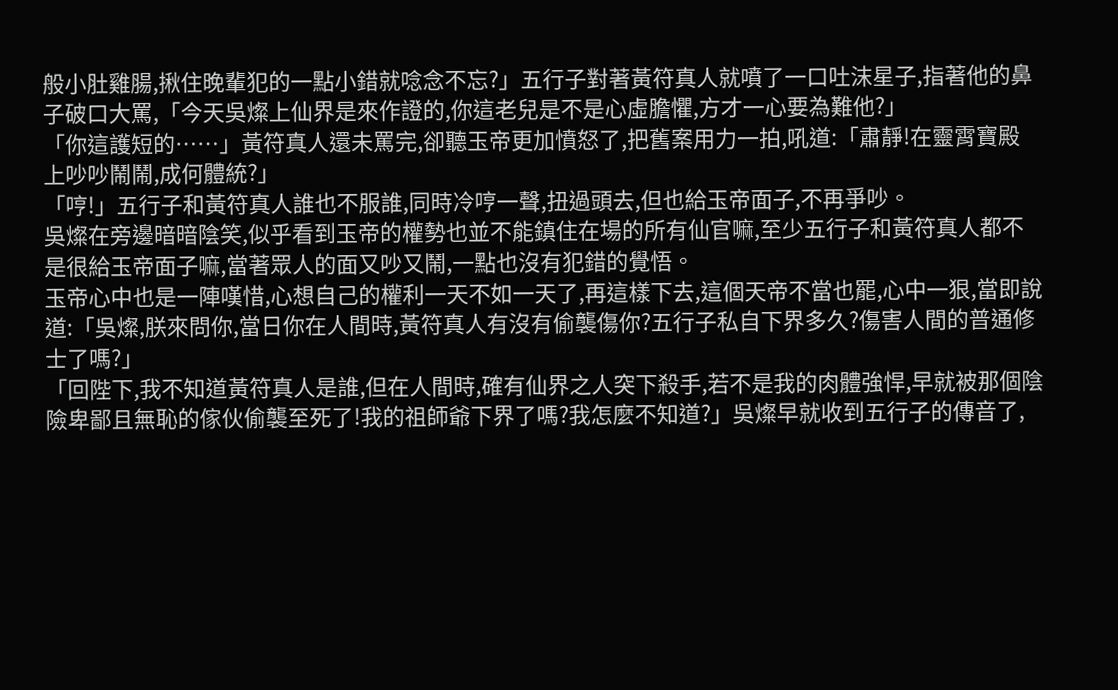般小肚雞腸,揪住晚輩犯的一點小錯就唸念不忘?」五行子對著黃符真人就噴了一口吐沫星子,指著他的鼻子破口大罵,「今天吳燦上仙界是來作證的,你這老兒是不是心虛膽懼,方才一心要為難他?」
「你這護短的……」黃符真人還未罵完,卻聽玉帝更加憤怒了,把舊案用力一拍,吼道:「肅靜!在靈霄寶殿上吵吵鬧鬧,成何體統?」
「哼!」五行子和黃符真人誰也不服誰,同時冷哼一聲,扭過頭去,但也給玉帝面子,不再爭吵。
吳燦在旁邊暗暗陰笑,似乎看到玉帝的權勢也並不能鎮住在場的所有仙官嘛,至少五行子和黃符真人都不是很給玉帝面子嘛,當著眾人的面又吵又鬧,一點也沒有犯錯的覺悟。
玉帝心中也是一陣嘆惜,心想自己的權利一天不如一天了,再這樣下去,這個天帝不當也罷,心中一狠,當即說道:「吳燦,朕來問你,當日你在人間時,黃符真人有沒有偷襲傷你?五行子私自下界多久?傷害人間的普通修士了嗎?」
「回陛下,我不知道黃符真人是誰,但在人間時,確有仙界之人突下殺手,若不是我的肉體強悍,早就被那個陰險卑鄙且無恥的傢伙偷襲至死了!我的祖師爺下界了嗎?我怎麼不知道?」吳燦早就收到五行子的傳音了,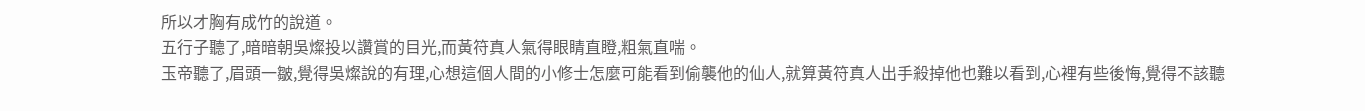所以才胸有成竹的說道。
五行子聽了,暗暗朝吳燦投以讚賞的目光,而黃符真人氣得眼睛直瞪,粗氣直喘。
玉帝聽了,眉頭一皺,覺得吳燦說的有理,心想這個人間的小修士怎麼可能看到偷襲他的仙人,就算黃符真人出手殺掉他也難以看到,心裡有些後悔,覺得不該聽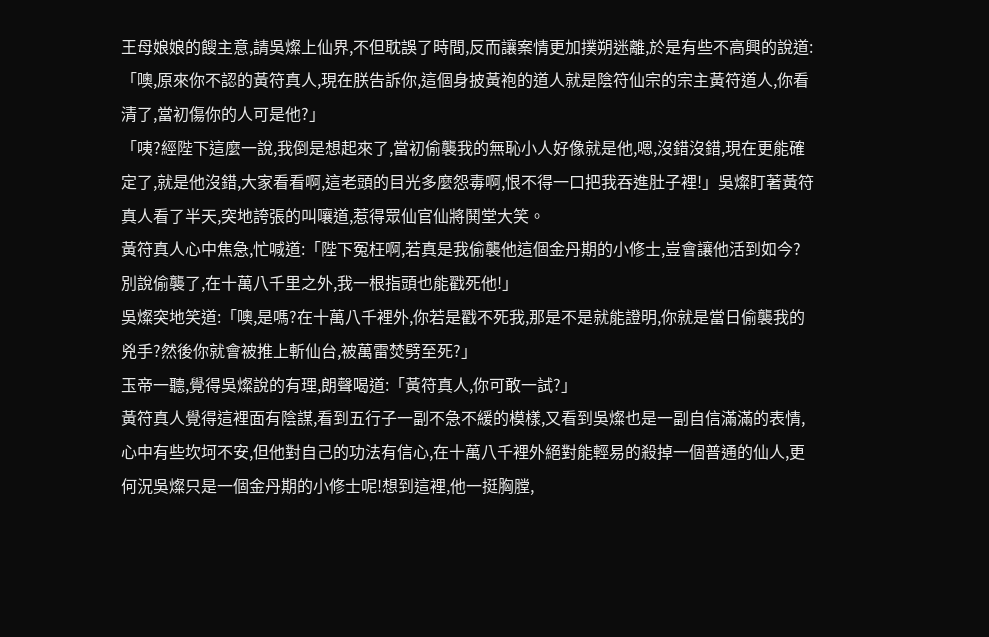王母娘娘的餿主意,請吳燦上仙界,不但耽誤了時間,反而讓案情更加撲朔迷離,於是有些不高興的說道:「噢,原來你不認的黃符真人,現在朕告訴你,這個身披黃袍的道人就是陰符仙宗的宗主黃符道人,你看清了,當初傷你的人可是他?」
「咦?經陛下這麼一說,我倒是想起來了,當初偷襲我的無恥小人好像就是他,嗯,沒錯沒錯,現在更能確定了,就是他沒錯,大家看看啊,這老頭的目光多麼怨毒啊,恨不得一口把我吞進肚子裡!」吳燦盯著黃符真人看了半天,突地誇張的叫嚷道,惹得眾仙官仙將鬨堂大笑。
黃符真人心中焦急,忙喊道:「陛下冤枉啊,若真是我偷襲他這個金丹期的小修士,豈會讓他活到如今?別說偷襲了,在十萬八千里之外,我一根指頭也能戳死他!」
吳燦突地笑道:「噢,是嗎?在十萬八千裡外,你若是戳不死我,那是不是就能證明,你就是當日偷襲我的兇手?然後你就會被推上斬仙台,被萬雷焚劈至死?」
玉帝一聽,覺得吳燦說的有理,朗聲喝道:「黃符真人,你可敢一試?」
黃符真人覺得這裡面有陰謀,看到五行子一副不急不緩的模樣,又看到吳燦也是一副自信滿滿的表情,心中有些坎坷不安,但他對自己的功法有信心,在十萬八千裡外絕對能輕易的殺掉一個普通的仙人,更何況吳燦只是一個金丹期的小修士呢!想到這裡,他一挺胸膛,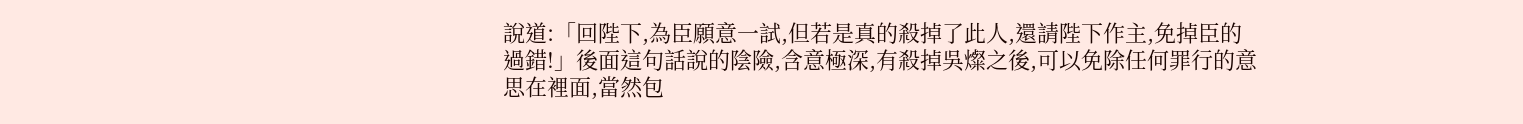說道:「回陛下,為臣願意一試,但若是真的殺掉了此人,還請陛下作主,免掉臣的過錯!」後面這句話說的陰險,含意極深,有殺掉吳燦之後,可以免除任何罪行的意思在裡面,當然包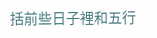括前些日子裡和五行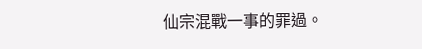仙宗混戰一事的罪過。